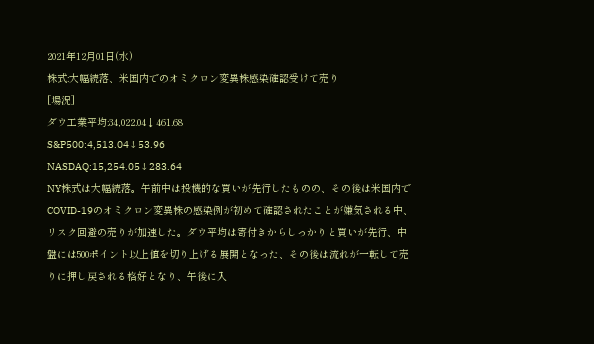2021年12月01日(水)
株式:大幅続落、米国内でのオミクロン変異株感染確認受けて売り
[場況]
ダウ工業平均:34,022.04↓461.68
S&P500:4,513.04↓53.96
NASDAQ:15,254.05↓283.64
NY株式は大幅続落。午前中は投機的な買いが先行したものの、その後は米国内でCOVID-19のオミクロン変異株の感染例が初めて確認されたことが嫌気される中、リスク回避の売りが加速した。ダウ平均は寄付きからしっかりと買いが先行、中盤には500ポイント以上値を切り上げる展開となった、その後は流れが一転して売りに押し戻される格好となり、午後に入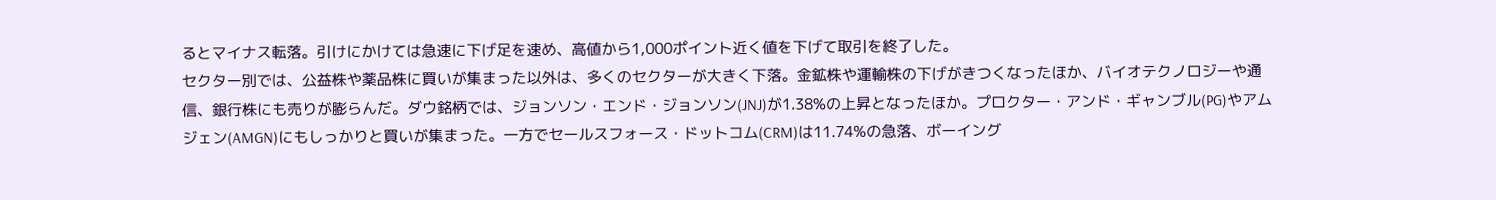るとマイナス転落。引けにかけては急速に下げ足を速め、高値から1,000ポイント近く値を下げて取引を終了した。
セクター別では、公益株や薬品株に買いが集まった以外は、多くのセクターが大きく下落。金鉱株や運輸株の下げがきつくなったほか、バイオテクノロジーや通信、銀行株にも売りが膨らんだ。ダウ銘柄では、ジョンソン・エンド・ジョンソン(JNJ)が1.38%の上昇となったほか。プロクター・アンド・ギャンブル(PG)やアムジェン(AMGN)にもしっかりと買いが集まった。一方でセールスフォース・ドットコム(CRM)は11.74%の急落、ボーイング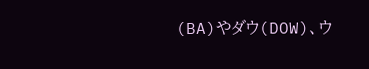(BA)やダウ(DOW)、ウ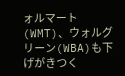ォルマート(WMT)、ウォルグリーン(WBA)も下げがきつく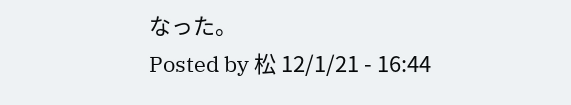なった。
Posted by 松 12/1/21 - 16:44